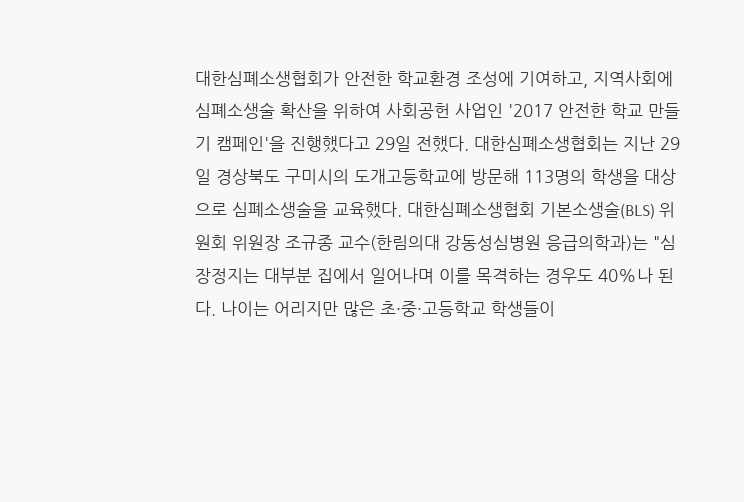대한심폐소생협회가 안전한 학교환경 조성에 기여하고, 지역사회에 심폐소생술 확산을 위하여 사회공헌 사업인 '2017 안전한 학교 만들기 캠페인'을 진행했다고 29일 전했다. 대한심폐소생협회는 지난 29일 경상북도 구미시의 도개고등학교에 방문해 113명의 학생을 대상으로 심폐소생술을 교육했다. 대한심폐소생협회 기본소생술(BLS) 위원회 위원장 조규종 교수(한림의대 강동성심병원 응급의학과)는 "심장정지는 대부분 집에서 일어나며 이를 목격하는 경우도 40%나 된다. 나이는 어리지만 많은 초·중·고등학교 학생들이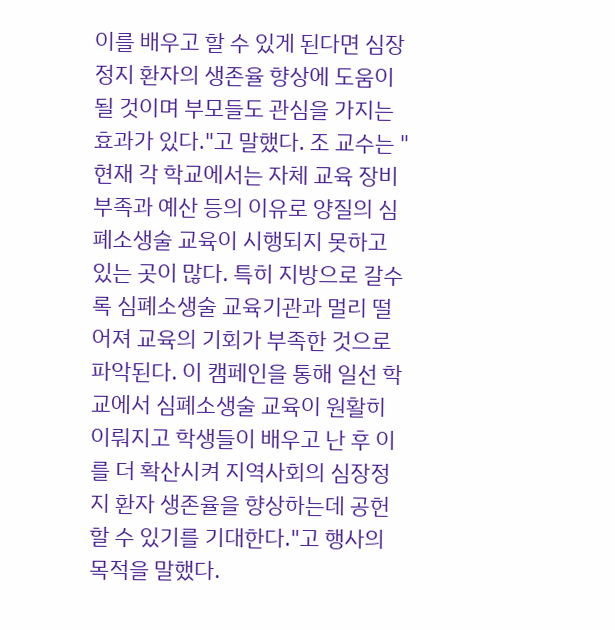이를 배우고 할 수 있게 된다면 심장정지 환자의 생존율 향상에 도움이 될 것이며 부모들도 관심을 가지는 효과가 있다."고 말했다. 조 교수는 "현재 각 학교에서는 자체 교육 장비 부족과 예산 등의 이유로 양질의 심폐소생술 교육이 시행되지 못하고 있는 곳이 많다. 특히 지방으로 갈수록 심폐소생술 교육기관과 멀리 떨어져 교육의 기회가 부족한 것으로 파악된다. 이 캠페인을 통해 일선 학교에서 심폐소생술 교육이 원활히 이뤄지고 학생들이 배우고 난 후 이를 더 확산시켜 지역사회의 심장정지 환자 생존율을 향상하는데 공헌할 수 있기를 기대한다."고 행사의 목적을 말했다.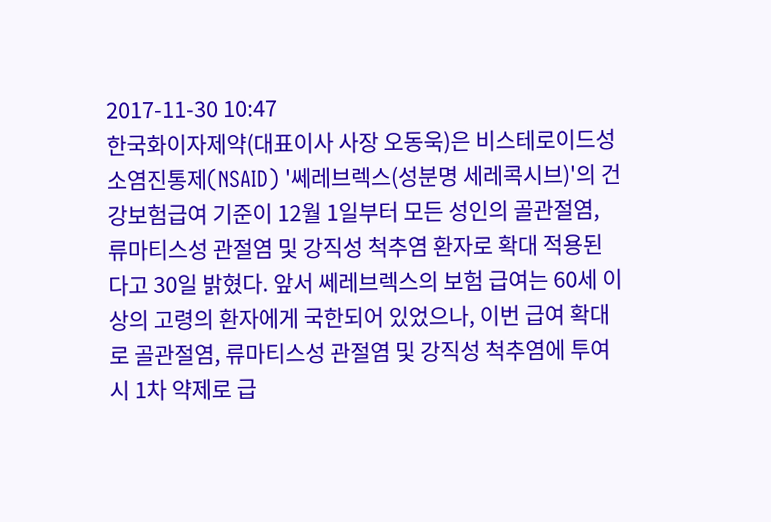2017-11-30 10:47
한국화이자제약(대표이사 사장 오동욱)은 비스테로이드성 소염진통제(NSAID) '쎄레브렉스(성분명 세레콕시브)'의 건강보험급여 기준이 12월 1일부터 모든 성인의 골관절염, 류마티스성 관절염 및 강직성 척추염 환자로 확대 적용된다고 30일 밝혔다. 앞서 쎄레브렉스의 보험 급여는 60세 이상의 고령의 환자에게 국한되어 있었으나, 이번 급여 확대로 골관절염, 류마티스성 관절염 및 강직성 척추염에 투여 시 1차 약제로 급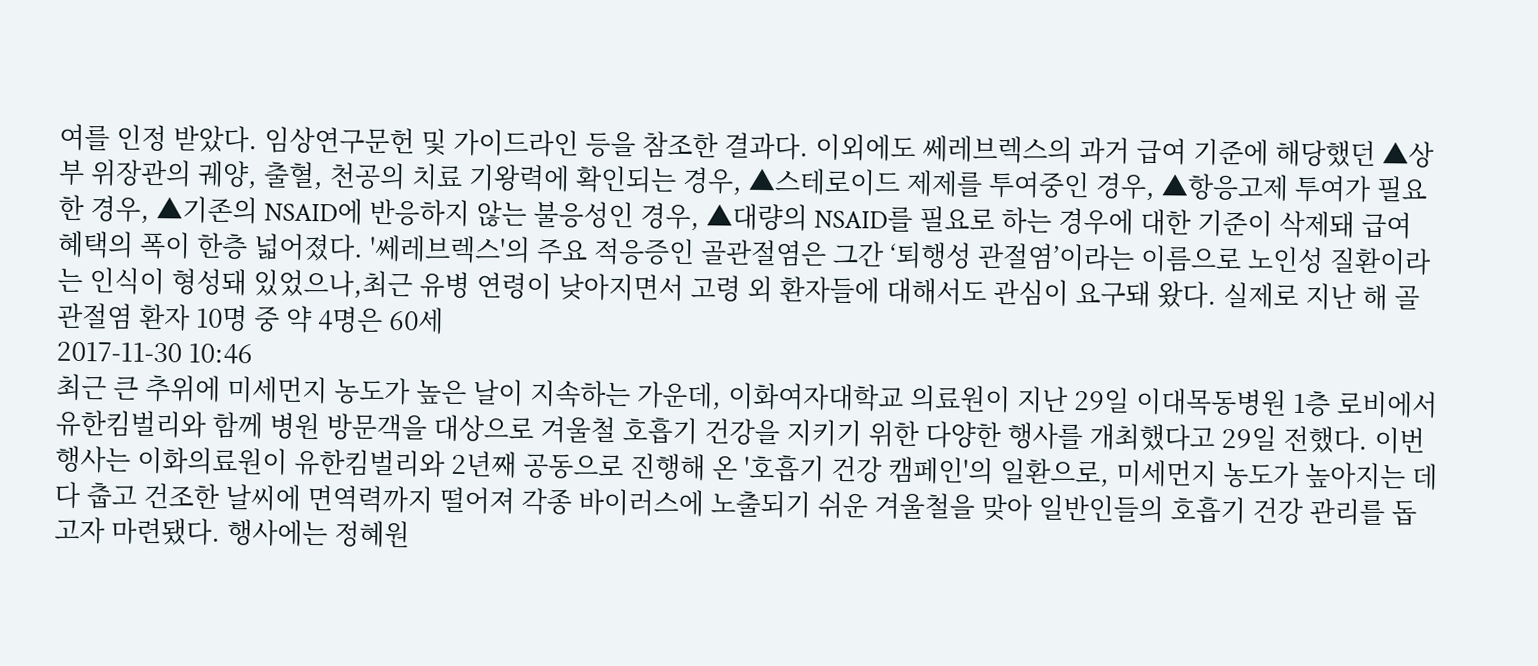여를 인정 받았다. 임상연구문헌 및 가이드라인 등을 참조한 결과다. 이외에도 쎄레브렉스의 과거 급여 기준에 해당했던 ▲상부 위장관의 궤양, 출혈, 천공의 치료 기왕력에 확인되는 경우, ▲스테로이드 제제를 투여중인 경우, ▲항응고제 투여가 필요한 경우, ▲기존의 NSAID에 반응하지 않는 불응성인 경우, ▲대량의 NSAID를 필요로 하는 경우에 대한 기준이 삭제돼 급여 혜택의 폭이 한층 넓어졌다. '쎄레브렉스'의 주요 적응증인 골관절염은 그간 ‘퇴행성 관절염’이라는 이름으로 노인성 질환이라는 인식이 형성돼 있었으나,최근 유병 연령이 낮아지면서 고령 외 환자들에 대해서도 관심이 요구돼 왔다. 실제로 지난 해 골관절염 환자 10명 중 약 4명은 60세
2017-11-30 10:46
최근 큰 추위에 미세먼지 농도가 높은 날이 지속하는 가운데, 이화여자대학교 의료원이 지난 29일 이대목동병원 1층 로비에서 유한킴벌리와 함께 병원 방문객을 대상으로 겨울철 호흡기 건강을 지키기 위한 다양한 행사를 개최했다고 29일 전했다. 이번 행사는 이화의료원이 유한킴벌리와 2년째 공동으로 진행해 온 '호흡기 건강 캠페인'의 일환으로, 미세먼지 농도가 높아지는 데다 춥고 건조한 날씨에 면역력까지 떨어져 각종 바이러스에 노출되기 쉬운 겨울철을 맞아 일반인들의 호흡기 건강 관리를 돕고자 마련됐다. 행사에는 정혜원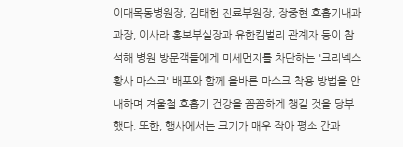이대목동병원장, 김태헌 진료부원장, 장중현 호흡기내과 과장, 이사라 홍보부실장과 유한킴벌리 관계자 등이 참석해 병원 방문객들에게 미세먼지를 차단하는 '크리넥스 황사 마스크' 배포와 함께 올바른 마스크 착용 방법을 안내하며 겨울철 호흡기 건강을 꼼꼼하게 챙길 것을 당부했다. 또한, 행사에서는 크기가 매우 작아 평소 간과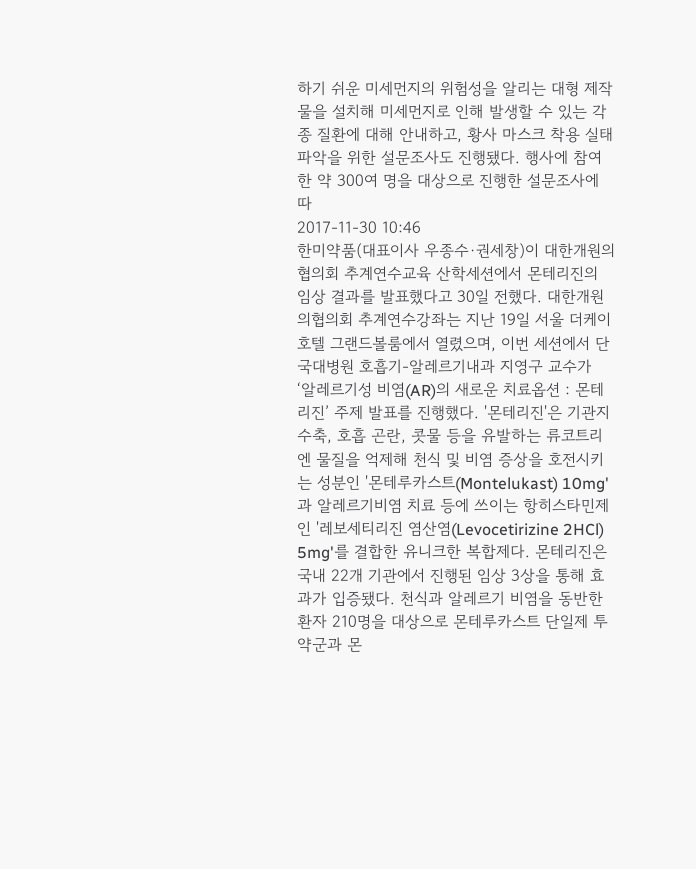하기 쉬운 미세먼지의 위험성을 알리는 대형 제작물을 설치해 미세먼지로 인해 발생할 수 있는 각종 질환에 대해 안내하고, 황사 마스크 착용 실태 파악을 위한 설문조사도 진행됐다. 행사에 참여한 약 300여 명을 대상으로 진행한 설문조사에 따
2017-11-30 10:46
한미약품(대표이사 우종수∙권세창)이 대한개원의협의회 추계연수교육 산학세션에서 몬테리진의 임상 결과를 발표했다고 30일 전했다. 대한개원의협의회 추계연수강좌는 지난 19일 서울 더케이호텔 그랜드볼룸에서 열렸으며, 이번 세션에서 단국대병원 호흡기-알레르기내과 지영구 교수가 ‘알레르기성 비염(AR)의 새로운 치료옵션 : 몬테리진’ 주제 발표를 진행했다. '몬테리진'은 기관지 수축, 호흡 곤란, 콧물 등을 유발하는 류코트리엔 물질을 억제해 천식 및 비염 증상을 호전시키는 성분인 '몬테루카스트(Montelukast) 10mg'과 알레르기비염 치료 등에 쓰이는 항히스타민제인 '레보세티리진 염산염(Levocetirizine 2HCl) 5mg'를 결합한 유니크한 복합제다. 몬테리진은 국내 22개 기관에서 진행된 임상 3상을 통해 효과가 입증됐다. 천식과 알레르기 비염을 동반한 환자 210명을 대상으로 몬테루카스트 단일제 투약군과 몬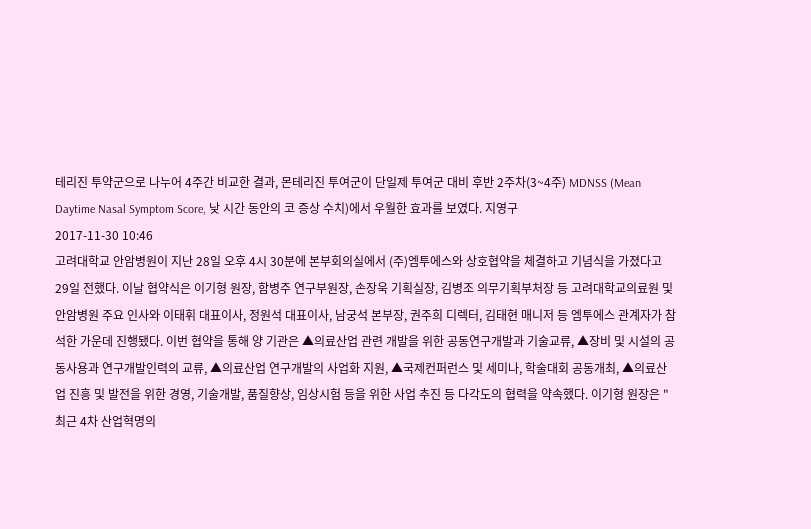테리진 투약군으로 나누어 4주간 비교한 결과, 몬테리진 투여군이 단일제 투여군 대비 후반 2주차(3~4주) MDNSS (Mean Daytime Nasal Symptom Score, 낮 시간 동안의 코 증상 수치)에서 우월한 효과를 보였다. 지영구
2017-11-30 10:46
고려대학교 안암병원이 지난 28일 오후 4시 30분에 본부회의실에서 (주)엠투에스와 상호협약을 체결하고 기념식을 가졌다고 29일 전했다. 이날 협약식은 이기형 원장, 함병주 연구부원장, 손장욱 기획실장, 김병조 의무기획부처장 등 고려대학교의료원 및 안암병원 주요 인사와 이태휘 대표이사, 정원석 대표이사, 남궁석 본부장, 권주희 디렉터, 김태현 매니저 등 엠투에스 관계자가 참석한 가운데 진행됐다. 이번 협약을 통해 양 기관은 ▲의료산업 관련 개발을 위한 공동연구개발과 기술교류, ▲장비 및 시설의 공동사용과 연구개발인력의 교류, ▲의료산업 연구개발의 사업화 지원, ▲국제컨퍼런스 및 세미나, 학술대회 공동개최, ▲의료산업 진흥 및 발전을 위한 경영, 기술개발, 품질향상, 임상시험 등을 위한 사업 추진 등 다각도의 협력을 약속했다. 이기형 원장은 "최근 4차 산업혁명의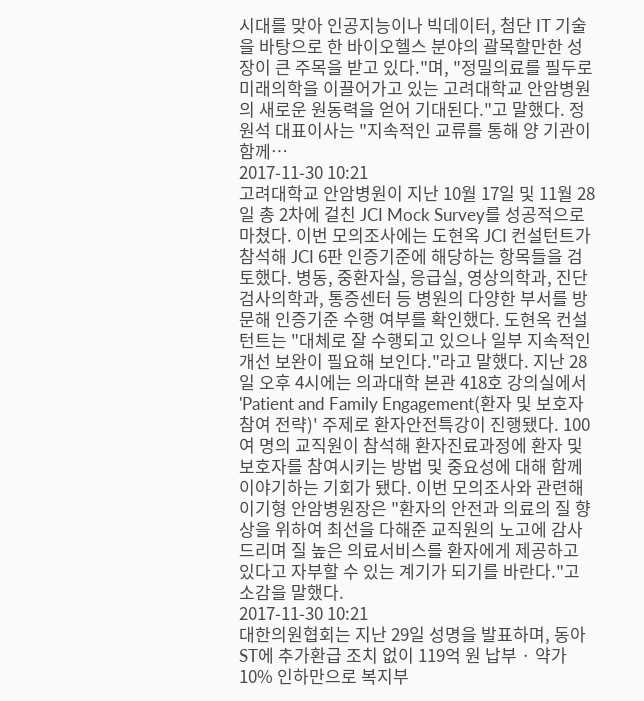시대를 맞아 인공지능이나 빅데이터, 첨단 IT 기술을 바탕으로 한 바이오헬스 분야의 괄목할만한 성장이 큰 주목을 받고 있다."며, "정밀의료를 필두로 미래의학을 이끌어가고 있는 고려대학교 안암병원의 새로운 원동력을 얻어 기대된다."고 말했다. 정원석 대표이사는 "지속적인 교류를 통해 양 기관이 함께…
2017-11-30 10:21
고려대학교 안암병원이 지난 10월 17일 및 11월 28일 총 2차에 걸친 JCI Mock Survey를 성공적으로 마쳤다. 이번 모의조사에는 도현옥 JCI 컨설턴트가 참석해 JCI 6판 인증기준에 해당하는 항목들을 검토했다. 병동, 중환자실, 응급실, 영상의학과, 진단검사의학과, 통증센터 등 병원의 다양한 부서를 방문해 인증기준 수행 여부를 확인했다. 도현옥 컨설턴트는 "대체로 잘 수행되고 있으나 일부 지속적인 개선 보완이 필요해 보인다."라고 말했다. 지난 28일 오후 4시에는 의과대학 본관 418호 강의실에서 'Patient and Family Engagement(환자 및 보호자 참여 전략)' 주제로 환자안전특강이 진행됐다. 100여 명의 교직원이 참석해 환자진료과정에 환자 및 보호자를 참여시키는 방법 및 중요성에 대해 함께 이야기하는 기회가 됐다. 이번 모의조사와 관련해 이기형 안암병원장은 "환자의 안전과 의료의 질 향상을 위하여 최선을 다해준 교직원의 노고에 감사드리며 질 높은 의료서비스를 환자에게 제공하고 있다고 자부할 수 있는 계기가 되기를 바란다."고 소감을 말했다.
2017-11-30 10:21
대한의원협회는 지난 29일 성명을 발표하며, 동아 ST에 추가환급 조치 없이 119억 원 납부 · 약가 10% 인하만으로 복지부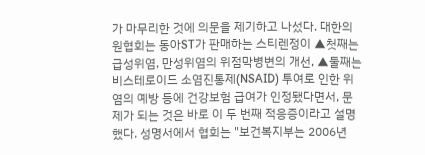가 마무리한 것에 의문을 제기하고 나섰다. 대한의원협회는 동아ST가 판매하는 스티렌정이 ▲첫째는 급성위염, 만성위염의 위점막병변의 개선, ▲둘째는 비스테로이드 소염진통제(NSAID) 투여로 인한 위염의 예방 등에 건강보험 급여가 인정됐다면서, 문제가 되는 것은 바로 이 두 번째 적응증이라고 설명했다. 성명서에서 협회는 "보건복지부는 2006년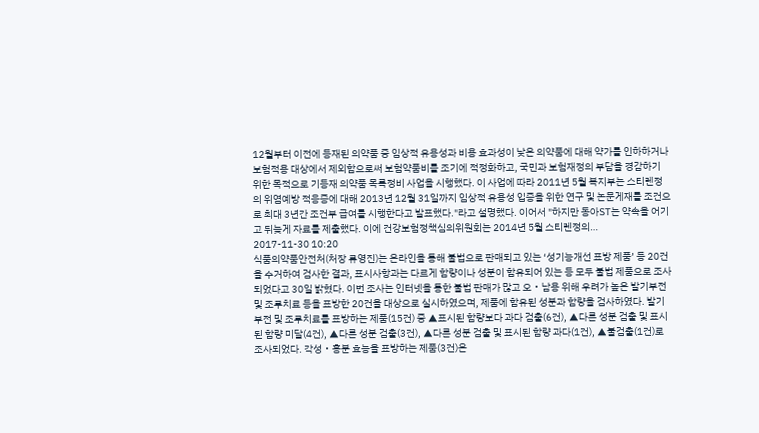12월부터 이전에 등재된 의약품 중 임상적 유용성과 비용 효과성이 낮은 의약품에 대해 약가를 인하하거나 보험적용 대상에서 제외함으로써 보험약품비를 조기에 적정화하고, 국민과 보험재정의 부담을 경감하기 위한 목적으로 기등재 의약품 목록정비 사업을 시행했다. 이 사업에 따라 2011년 5월 복지부는 스티렌정의 위염예방 적응증에 대해 2013년 12월 31일까지 임상적 유용성 입증을 위한 연구 및 논문게재를 조건으로 최대 3년간 조건부 급여를 시행한다고 발표했다."라고 설명했다. 이어서 "하지만 동아ST는 약속을 어기고 뒤늦게 자료를 제출했다. 이에 건강보험정책심의위원회는 2014년 5월 스티렌정의…
2017-11-30 10:20
식품의약품안전처(처장 류영진)는 온라인을 통해 불법으로 판매되고 있는 ‘성기능개선 표방 제품’ 등 20건을 수거하여 검사한 결과, 표시사항과는 다르게 함량이나 성분이 함유되어 있는 등 모두 불법 제품으로 조사되었다고 30일 밝혔다. 이번 조사는 인터넷을 통한 불법 판매가 많고 오・남용 위해 우려가 높은 발기부전 및 조루치료 등을 표방한 20건을 대상으로 실시하였으며, 제품에 함유된 성분과 함량을 검사하였다. 발기부전 및 조루치료를 표방하는 제품(15건) 중 ▲표시된 함량보다 과다 검출(6건), ▲다른 성분 검출 및 표시된 함량 미달(4건), ▲다른 성분 검출(3건), ▲다른 성분 검출 및 표시된 함량 과다(1건), ▲불검출(1건)로 조사되었다. 각성‧흥분 효능을 표방하는 제품(3건)은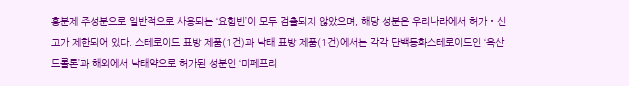흥분제 주성분으로 일반적으로 사용되는 ‘요힘빈’이 모두 검출되지 않았으며, 해당 성분은 우리나라에서 허가‧신고가 제한되어 있다. 스테로이드 표방 제품(1건)과 낙태 표방 제품(1건)에서는 각각 단백동화스테로이드인 ‘옥산드롤론’과 해외에서 낙태약으로 허가된 성분인 ‘미페프리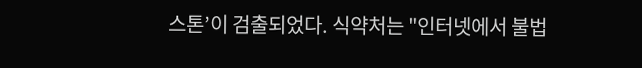스톤’이 검출되었다. 식약처는 "인터넷에서 불법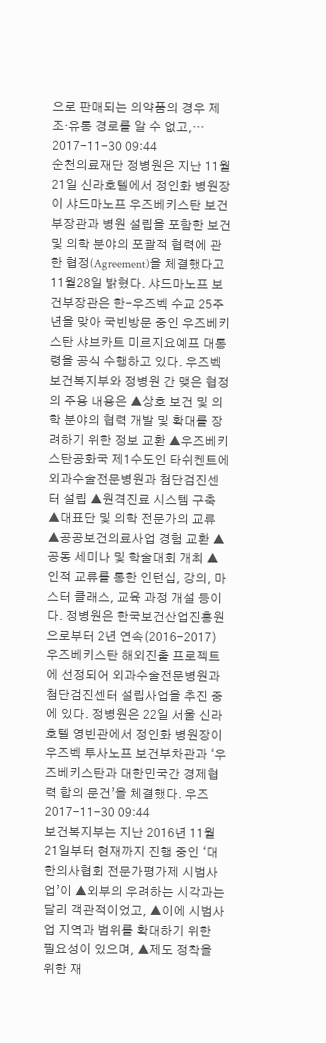으로 판매되는 의약품의 경우 제조‧유통 경로를 알 수 없고,…
2017-11-30 09:44
순천의료재단 정병원은 지난 11월21일 신라호텔에서 정인화 병원장이 샤드마노프 우즈베키스탄 보건부장관과 병원 설립을 포함한 보건 및 의학 분야의 포괄적 협력에 관한 협정(Agreement)을 체결했다고 11월28일 밝혔다. 샤드마노프 보건부장관은 한-우즈벡 수교 25주년을 맞아 국빈방문 중인 우즈베키스탄 샤브카트 미르지요예프 대통령을 공식 수행하고 있다. 우즈벡 보건복지부와 정병원 간 맺은 협정의 주용 내용은 ▲상호 보건 및 의학 분야의 협력 개발 및 확대를 장려하기 위한 정보 교환 ▲우즈베키스탄공화국 제1수도인 타쉬켄트에 외과수술전문병원과 첨단검진센터 설립 ▲원격진료 시스템 구축 ▲대표단 및 의학 전문가의 교류 ▲공공보건의료사업 경험 교환 ▲공동 세미나 및 학술대회 개최 ▲인적 교류를 통한 인턴십, 강의, 마스터 클래스, 교육 과정 개설 등이다. 정병원은 한국보건산업진흥원으로부터 2년 연속(2016-2017) 우즈베키스탄 해외진출 프로젝트에 선정되어 외과수술전문병원과 첨단검진센터 설립사업을 추진 중에 있다. 정병원은 22일 서울 신라호텔 영빈관에서 정인화 병원장이 우즈벡 투사노프 보건부차관과 ‘우즈베키스탄과 대한민국간 경제협력 합의 문건’을 체결했다. 우즈
2017-11-30 09:44
보건복지부는 지난 2016년 11월21일부터 현재까지 진행 중인 ‘대한의사협회 전문가평가제 시범사업’이 ▲외부의 우려하는 시각과는 달리 객관적이었고, ▲이에 시범사업 지역과 범위를 확대하기 위한 필요성이 있으며, ▲제도 정착을 위한 재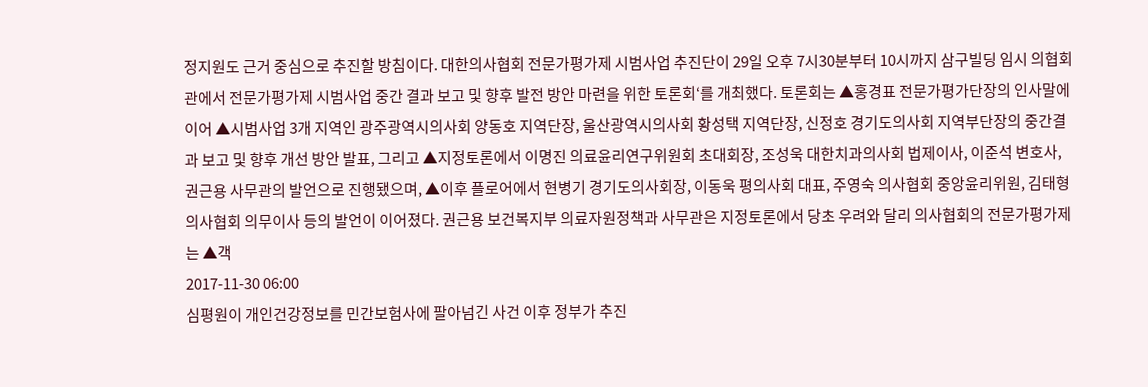정지원도 근거 중심으로 추진할 방침이다. 대한의사협회 전문가평가제 시범사업 추진단이 29일 오후 7시30분부터 10시까지 삼구빌딩 임시 의협회관에서 전문가평가제 시범사업 중간 결과 보고 및 향후 발전 방안 마련을 위한 토론회‘를 개최했다. 토론회는 ▲홍경표 전문가평가단장의 인사말에 이어 ▲시범사업 3개 지역인 광주광역시의사회 양동호 지역단장, 울산광역시의사회 황성택 지역단장, 신정호 경기도의사회 지역부단장의 중간결과 보고 및 향후 개선 방안 발표, 그리고 ▲지정토론에서 이명진 의료윤리연구위원회 초대회장, 조성욱 대한치과의사회 법제이사, 이준석 변호사, 권근용 사무관의 발언으로 진행됐으며, ▲이후 플로어에서 현병기 경기도의사회장, 이동욱 평의사회 대표, 주영숙 의사협회 중앙윤리위원, 김태형 의사협회 의무이사 등의 발언이 이어졌다. 권근용 보건복지부 의료자원정책과 사무관은 지정토론에서 당초 우려와 달리 의사협회의 전문가평가제는 ▲객
2017-11-30 06:00
심평원이 개인건강정보를 민간보험사에 팔아넘긴 사건 이후 정부가 추진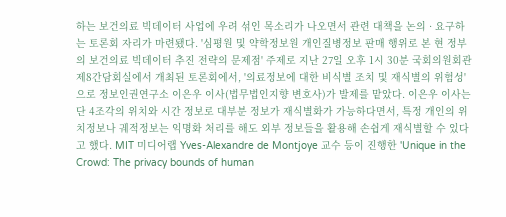하는 보건의료 빅데이터 사업에 우려 섞인 목소리가 나오면서 관련 대책을 논의 · 요구하는 토론회 자리가 마련됐다. '심평원 및 약학정보원 개인질병정보 판매 행위로 본 현 정부의 보건의료 빅데이터 추진 전략의 문제점' 주제로 지난 27일 오후 1시 30분 국회의원회관 제8간담회실에서 개최된 토론회에서, '의료정보에 대한 비식별 조치 및 재식별의 위험성'으로 정보인권연구소 이은우 이사(법무법인지향 변호사)가 발제를 맡았다. 이은우 이사는 단 4조각의 위치와 시간 정보로 대부분 정보가 재식별화가 가능하다면서, 특정 개인의 위치정보나 궤적정보는 익명화 처리를 해도 외부 정보들을 활용해 손쉽게 재식별할 수 있다고 했다. MIT 미디어랩 Yves-Alexandre de Montjoye 교수 등이 진행한 'Unique in the Crowd: The privacy bounds of human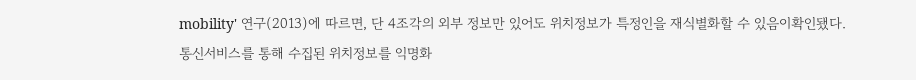mobility' 연구(2013)에 따르면, 단 4조각의 외부 정보만 있어도 위치정보가 특정인을 재식별화할 수 있음이확인됐다. 통신서비스를 통해 수집된 위치정보를 익명화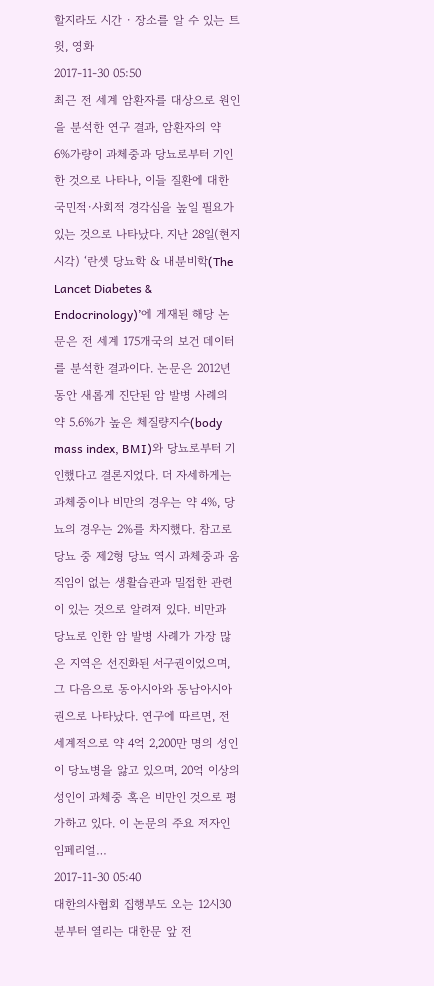할지라도 시간 · 장소를 알 수 있는 트윗, 영화
2017-11-30 05:50
최근 전 세계 암환자를 대상으로 원인을 분석한 연구 결과, 암환자의 약 6%가량이 과체중과 당뇨로부터 기인한 것으로 나타나, 이들 질환에 대한 국민적∙사회적 경각심을 높일 필요가 있는 것으로 나타났다. 지난 28일(현지시각) ‘란셋 당뇨학 & 내분비학(The Lancet Diabetes & Endocrinology)’에 게재된 해당 논문은 전 세계 175개국의 보건 데이터를 분석한 결과이다. 논문은 2012년 동안 새롭게 진단된 암 발병 사례의 약 5.6%가 높은 체질량지수(body mass index, BMI)와 당뇨로부터 기인했다고 결론지었다. 더 자세하게는 과체중이나 비만의 경우는 약 4%, 당뇨의 경우는 2%를 차지했다. 참고로 당뇨 중 제2형 당뇨 역시 과체중과 움직임이 없는 생활습관과 밀접한 관련이 있는 것으로 알려져 있다. 비만과 당뇨로 인한 암 발병 사례가 가장 많은 지역은 선진화된 서구권이었으며, 그 다음으로 동아시아와 동남아시아권으로 나타났다. 연구에 따르면, 전 세계적으로 약 4억 2,200만 명의 성인이 당뇨병을 앓고 있으며, 20억 이상의 성인이 과체중 혹은 비만인 것으로 평가하고 있다. 이 논문의 주요 저자인 임페리얼…
2017-11-30 05:40
대한의사협회 집행부도 오는 12시30분부터 열리는 대한문 앞 전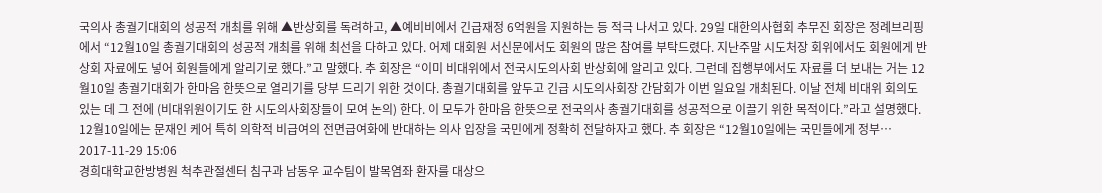국의사 총궐기대회의 성공적 개최를 위해 ▲반상회를 독려하고, ▲예비비에서 긴급재정 6억원을 지원하는 등 적극 나서고 있다. 29일 대한의사협회 추무진 회장은 정례브리핑에서 “12월10일 총궐기대회의 성공적 개최를 위해 최선을 다하고 있다. 어제 대회원 서신문에서도 회원의 많은 참여를 부탁드렸다. 지난주말 시도처장 회위에서도 회원에게 반상회 자료에도 넣어 회원들에게 알리기로 했다.”고 말했다. 추 회장은 “이미 비대위에서 전국시도의사회 반상회에 알리고 있다. 그런데 집행부에서도 자료를 더 보내는 거는 12월10일 총궐기대회가 한마음 한뜻으로 열리기를 당부 드리기 위한 것이다. 총궐기대회를 앞두고 긴급 시도의사회장 간담회가 이번 일요일 개최된다. 이날 전체 비대위 회의도 있는 데 그 전에 (비대위원이기도 한 시도의사회장들이 모여 논의) 한다. 이 모두가 한마음 한뜻으로 전국의사 총궐기대회를 성공적으로 이끌기 위한 목적이다.”라고 설명했다. 12월10일에는 문재인 케어 특히 의학적 비급여의 전면급여화에 반대하는 의사 입장을 국민에게 정확히 전달하자고 했다. 추 회장은 “12월10일에는 국민들에게 정부…
2017-11-29 15:06
경희대학교한방병원 척추관절센터 침구과 남동우 교수팀이 발목염좌 환자를 대상으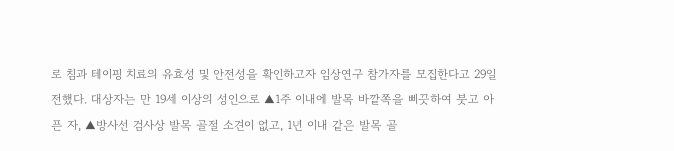로 침과 테이핑 치료의 유효성 및 안전성을 확인하고자 임상연구 참가자를 모집한다고 29일 전했다. 대상자는 만 19세 이상의 성인으로 ▲1주 이내에 발목 바깥쪽을 삐끗하여 붓고 아픈 자, ▲방사선 검사상 발목 골절 소견이 없고, 1년 이내 같은 발목 골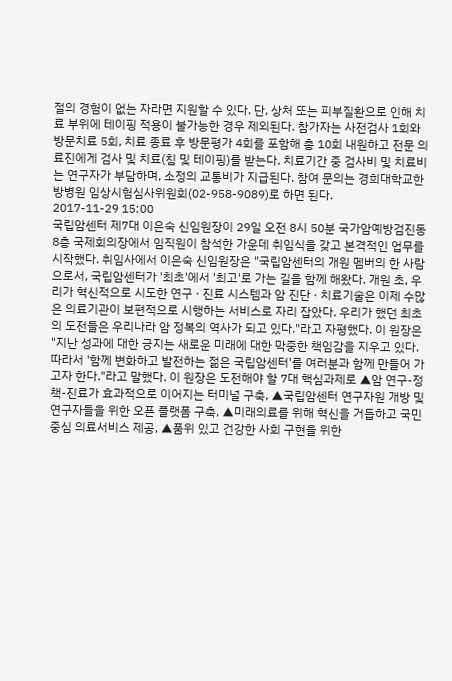절의 경험이 없는 자라면 지원할 수 있다. 단, 상처 또는 피부질환으로 인해 치료 부위에 테이핑 적용이 불가능한 경우 제외된다. 참가자는 사전검사 1회와 방문치료 5회, 치료 종료 후 방문평가 4회를 포함해 총 10회 내원하고 전문 의료진에게 검사 및 치료(침 및 테이핑)를 받는다. 치료기간 중 검사비 및 치료비는 연구자가 부담하며, 소정의 교통비가 지급된다. 참여 문의는 경희대학교한방병원 임상시험심사위원회(02-958-9089)로 하면 된다.
2017-11-29 15:00
국립암센터 제7대 이은숙 신임원장이 29일 오전 8시 50분 국가암예방검진동 8층 국제회의장에서 임직원이 참석한 가운데 취임식을 갖고 본격적인 업무를 시작했다. 취임사에서 이은숙 신임원장은 "국립암센터의 개원 멤버의 한 사람으로서, 국립암센터가 '최초'에서 '최고'로 가는 길을 함께 해왔다. 개원 초, 우리가 혁신적으로 시도한 연구 · 진료 시스템과 암 진단 · 치료기술은 이제 수많은 의료기관이 보편적으로 시행하는 서비스로 자리 잡았다. 우리가 했던 최초의 도전들은 우리나라 암 정복의 역사가 되고 있다."라고 자평했다. 이 원장은 "지난 성과에 대한 긍지는 새로운 미래에 대한 막중한 책임감을 지우고 있다. 따라서 '함께 변화하고 발전하는 젊은 국립암센터'를 여러분과 함께 만들어 가고자 한다."라고 말했다. 이 원장은 도전해야 할 7대 핵심과제로 ▲암 연구-정책-진료가 효과적으로 이어지는 터미널 구축, ▲국립암센터 연구자원 개방 및 연구자들을 위한 오픈 플랫폼 구축, ▲미래의료를 위해 혁신을 거듭하고 국민 중심 의료서비스 제공, ▲품위 있고 건강한 사회 구현을 위한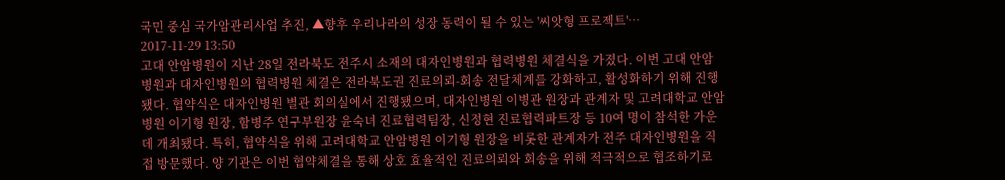국민 중심 국가암관리사업 추진, ▲향후 우리나라의 성장 동력이 될 수 있는 '씨앗형 프로젝트'…
2017-11-29 13:50
고대 안암병원이 지난 28일 전라북도 전주시 소재의 대자인병원과 협력병원 체결식을 가졌다. 이번 고대 안암병원과 대자인병원의 협력병원 체결은 전라북도권 진료의뢰-회송 전달체계를 강화하고, 활성화하기 위해 진행됐다. 협약식은 대자인병원 별관 회의실에서 진행됐으며, 대자인병원 이병관 원장과 관계자 및 고려대학교 안암병원 이기형 원장, 함병주 연구부원장 윤숙녀 진료협력팀장, 신정현 진료협력파트장 등 10여 명이 참석한 가운데 개최됐다. 특히, 협약식을 위해 고려대학교 안암병원 이기형 원장을 비롯한 관계자가 전주 대자인병원을 직접 방문했다. 양 기관은 이번 협약체결을 통해 상호 효율적인 진료의뢰와 회송을 위해 적극적으로 협조하기로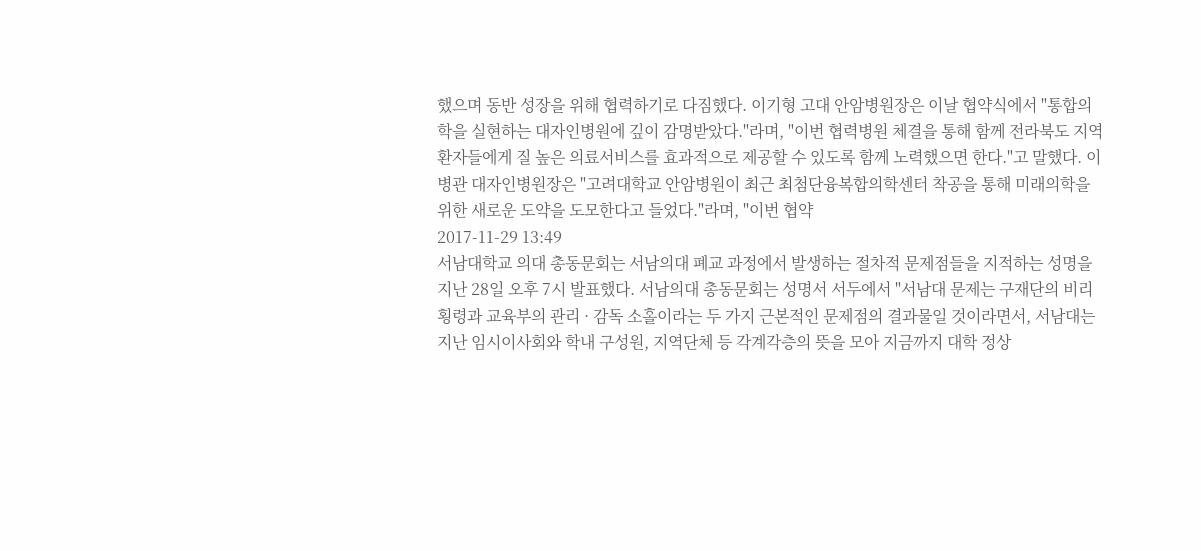했으며 동반 성장을 위해 협력하기로 다짐했다. 이기형 고대 안암병원장은 이날 협약식에서 "통합의학을 실현하는 대자인병원에 깊이 감명받았다."라며, "이번 협력병원 체결을 통해 함께 전라북도 지역 환자들에게 질 높은 의료서비스를 효과적으로 제공할 수 있도록 함께 노력했으면 한다."고 말했다. 이병관 대자인병원장은 "고려대학교 안암병원이 최근 최첨단융복합의학센터 착공을 통해 미래의학을 위한 새로운 도약을 도모한다고 들었다."라며, "이번 협약
2017-11-29 13:49
서남대학교 의대 총동문회는 서남의대 폐교 과정에서 발생하는 절차적 문제점들을 지적하는 성명을 지난 28일 오후 7시 발표했다. 서남의대 총동문회는 성명서 서두에서 "서남대 문제는 구재단의 비리 횡령과 교육부의 관리 · 감독 소홀이라는 두 가지 근본적인 문제점의 결과물일 것이라면서, 서남대는 지난 임시이사회와 학내 구성원, 지역단체 등 각계각층의 뜻을 모아 지금까지 대학 정상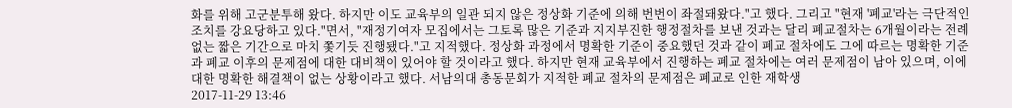화를 위해 고군분투해 왔다. 하지만 이도 교육부의 일관 되지 않은 정상화 기준에 의해 번번이 좌절돼왔다."고 했다. 그리고 "현재 '폐교'라는 극단적인 조치를 강요당하고 있다."면서, "재정기여자 모집에서는 그토록 많은 기준과 지지부진한 행정절차를 보낸 것과는 달리 폐교절차는 6개월이라는 전례 없는 짧은 기간으로 마치 쫓기듯 진행됐다."고 지적했다. 정상화 과정에서 명확한 기준이 중요했던 것과 같이 폐교 절차에도 그에 따르는 명확한 기준과 폐교 이후의 문제점에 대한 대비책이 있어야 할 것이라고 했다. 하지만 현재 교육부에서 진행하는 폐교 절차에는 여러 문제점이 남아 있으며, 이에 대한 명확한 해결책이 없는 상황이라고 했다. 서남의대 총동문회가 지적한 폐교 절차의 문제점은 폐교로 인한 재학생
2017-11-29 13:46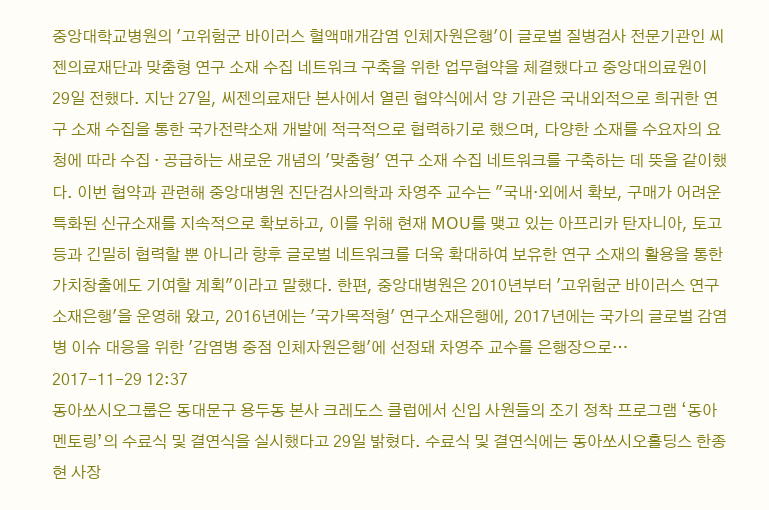중앙대학교병원의 '고위험군 바이러스 혈액매개감염 인체자원은행'이 글로벌 질병검사 전문기관인 씨젠의료재단과 맞춤형 연구 소재 수집 네트워크 구축을 위한 업무협약을 체결했다고 중앙대의료원이 29일 전했다. 지난 27일, 씨젠의료재단 본사에서 열린 협약식에서 양 기관은 국내외적으로 희귀한 연구 소재 수집을 통한 국가전략소재 개발에 적극적으로 협력하기로 했으며, 다양한 소재를 수요자의 요청에 따라 수집 · 공급하는 새로운 개념의 '맞춤형' 연구 소재 수집 네트워크를 구축하는 데 뜻을 같이했다. 이번 협약과 관련해 중앙대병원 진단검사의학과 차영주 교수는 "국내·외에서 확보, 구매가 어려운 특화된 신규소재를 지속적으로 확보하고, 이를 위해 현재 MOU를 맺고 있는 아프리카 탄자니아, 토고 등과 긴밀히 협력할 뿐 아니라 향후 글로벌 네트워크를 더욱 확대하여 보유한 연구 소재의 활용을 통한 가치창출에도 기여할 계획"이라고 말했다. 한편, 중앙대병원은 2010년부터 '고위험군 바이러스 연구소재은행'을 운영해 왔고, 2016년에는 '국가목적형' 연구소재은행에, 2017년에는 국가의 글로벌 감염병 이슈 대응을 위한 '감염병 중점 인체자원은행'에 선정돼 차영주 교수를 은행장으로…
2017-11-29 12:37
동아쏘시오그룹은 동대문구 용두동 본사 크레도스 클럽에서 신입 사원들의 조기 정착 프로그램 ‘동아멘토링’의 수료식 및 결연식을 실시했다고 29일 밝혔다. 수료식 및 결연식에는 동아쏘시오홀딩스 한종현 사장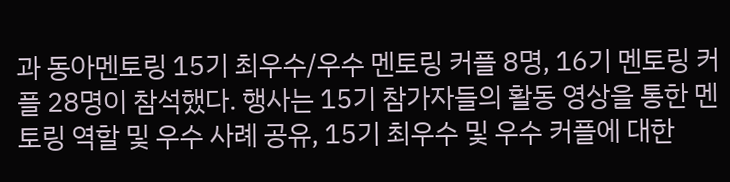과 동아멘토링 15기 최우수/우수 멘토링 커플 8명, 16기 멘토링 커플 28명이 참석했다. 행사는 15기 참가자들의 활동 영상을 통한 멘토링 역할 및 우수 사례 공유, 15기 최우수 및 우수 커플에 대한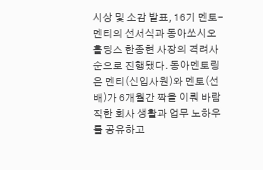시상 및 소감 발표, 16기 멘토-멘티의 선서식과 동아쏘시오홀딩스 한종현 사장의 격려사 순으로 진행됐다. 동아멘토링은 멘티(신입사원)와 멘토(선배)가 6개월간 짝을 이뤄 바람직한 회사 생활과 업무 노하우를 공유하고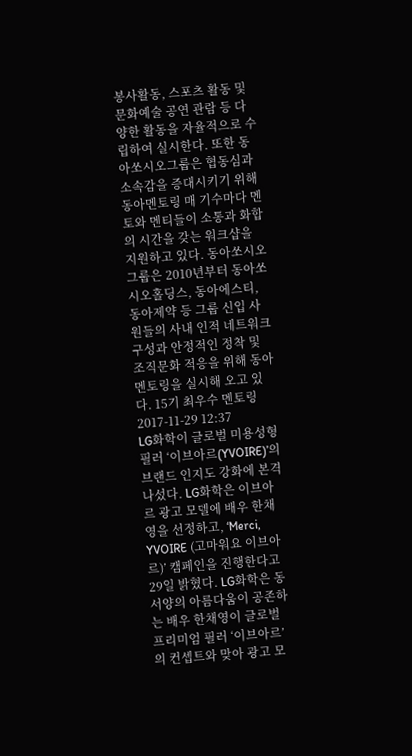봉사활동, 스포츠 활동 및 문화예술 공연 관람 등 다양한 활동을 자율적으로 수립하여 실시한다. 또한 동아쏘시오그룹은 협동심과 소속감을 증대시키기 위해 동아멘토링 매 기수마다 멘토와 멘티들이 소통과 화합의 시간을 갖는 워크샵을 지원하고 있다. 동아쏘시오그룹은 2010년부터 동아쏘시오홀딩스, 동아에스티, 동아제약 등 그룹 신입 사원들의 사내 인적 네트워크 구성과 안정적인 정착 및 조직문화 적응을 위해 동아멘토링을 실시해 오고 있다. 15기 최우수 멘토링
2017-11-29 12:37
LG화학이 글로벌 미용성형필러 ‘이브아르(YVOIRE)’의 브랜드 인지도 강화에 본격 나섰다. LG화학은 이브아르 광고 모델에 배우 한채영을 선정하고, ‘Merci, YVOIRE (고마워요 이브아르)’ 캠페인을 진행한다고 29일 밝혔다. LG화학은 동서양의 아름다움이 공존하는 배우 한채영이 글로벌 프리미엄 필러 ‘이브아르’의 컨셉트와 맞아 광고 모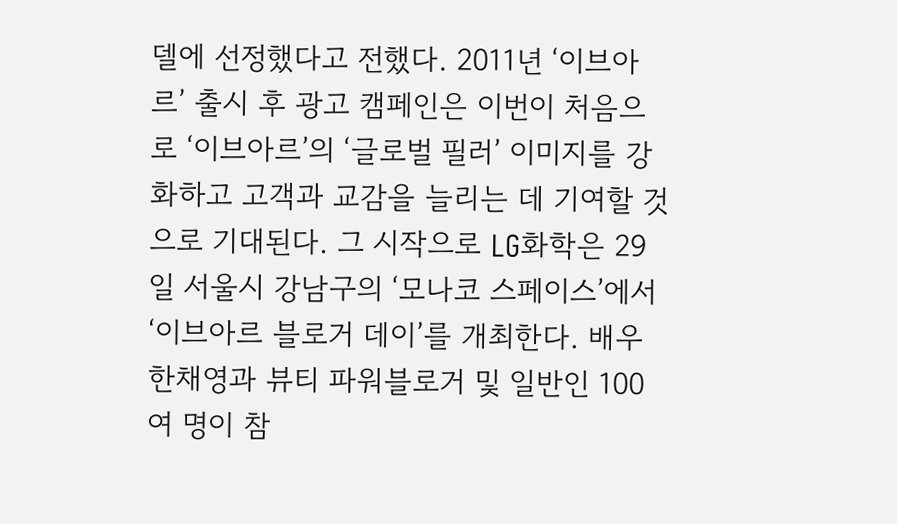델에 선정했다고 전했다. 2011년 ‘이브아르’ 출시 후 광고 캠페인은 이번이 처음으로 ‘이브아르’의 ‘글로벌 필러’ 이미지를 강화하고 고객과 교감을 늘리는 데 기여할 것으로 기대된다. 그 시작으로 LG화학은 29일 서울시 강남구의 ‘모나코 스페이스’에서 ‘이브아르 블로거 데이’를 개최한다. 배우 한채영과 뷰티 파워블로거 및 일반인 100여 명이 참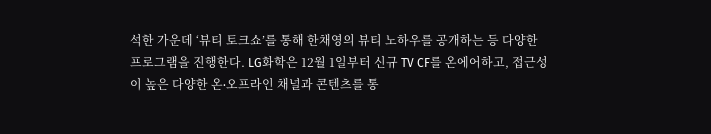석한 가운데 ‘뷰티 토크쇼’를 통해 한채영의 뷰티 노하우를 공개하는 등 다양한 프로그램을 진행한다. LG화학은 12월 1일부터 신규 TV CF를 온에어하고, 접근성이 높은 다양한 온∙오프라인 채널과 콘텐츠를 통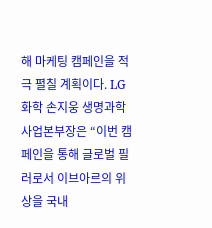해 마케팅 캠페인을 적극 펼칠 계획이다. LG화학 손지웅 생명과학사업본부장은 “이번 캠페인을 통해 글로벌 필러로서 이브아르의 위상을 국내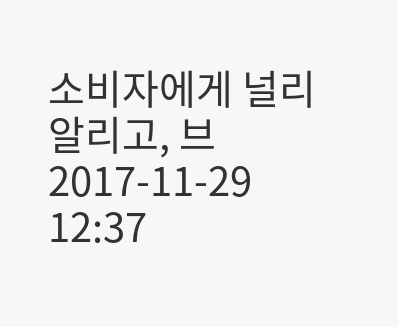소비자에게 널리 알리고, 브
2017-11-29 12:37